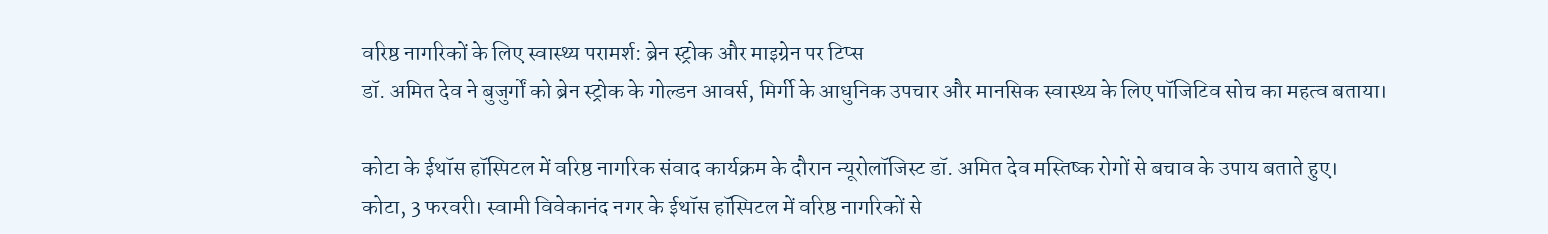वरिष्ठ नागरिकों के लिए स्वास्थ्य परामर्श: ब्रेन स्ट्रोक और माइग्रेन पर टिप्स
डॉ. अमित देव ने बुजुर्गों को ब्रेन स्ट्रोक के गोल्डन आवर्स, मिर्गी के आधुनिक उपचार और मानसिक स्वास्थ्य के लिए पॉजिटिव सोच का महत्व बताया।

कोटा के ईथॉस हॉस्पिटल में वरिष्ठ नागरिक संवाद कार्यक्रम के दौरान न्यूरोलॉजिस्ट डॉ. अमित देव मस्तिष्क रोगों से बचाव के उपाय बताते हुए।
कोटा, 3 फरवरी। स्वामी विवेकानंद नगर के ईथॉस हॉस्पिटल में वरिष्ठ नागरिकों से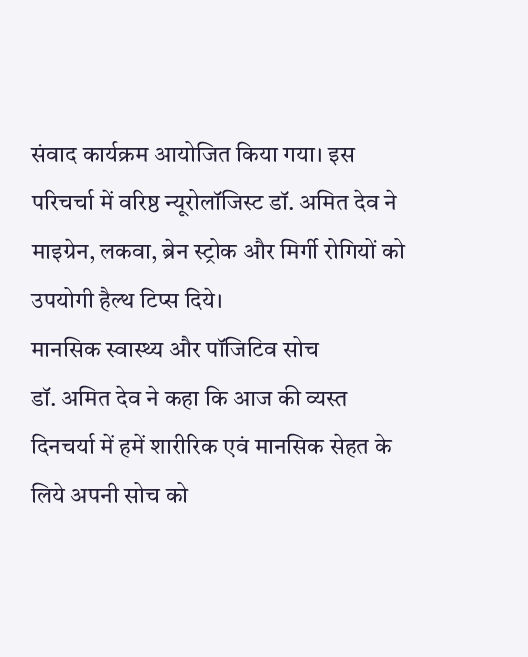संवाद कार्यक्रम आयोजित किया गया। इस परिचर्चा में वरिष्ठ न्यूरोलॉजिस्ट डॉ. अमित देव ने माइग्रेन, लकवा, ब्रेन स्ट्रोक और मिर्गी रोगियों को उपयोगी हैल्थ टिप्स दिये।
मानसिक स्वास्थ्य और पॉजिटिव सोच
डॉ. अमित देव ने कहा कि आज की व्यस्त दिनचर्या में हमें शारीरिक एवं मानसिक सेहत के लिये अपनी सोच को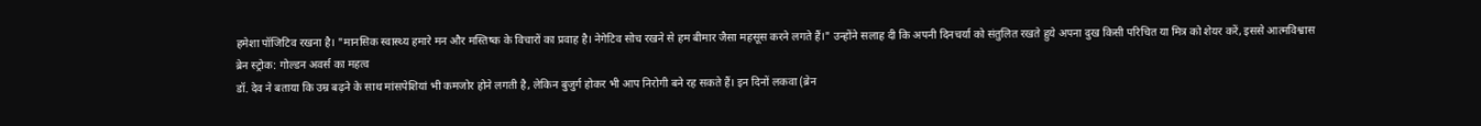हमेशा पॉजिटिव रखना है। "मानसिक स्वास्थ्य हमारे मन और मस्तिष्क के विचारों का प्रवाह है। नेगेटिव सोच रखने से हम बीमार जैसा महसूस करने लगते हैं।" उन्होंने सलाह दी कि अपनी दिनचर्या को संतुलित रखते हुये अपना दुख किसी परिचित या मित्र को शेयर करें, इससे आत्मविश्वास
ब्रेन स्ट्रोक: गोल्डन अवर्स का महत्व
डॉ. देव ने बताया कि उम्र बढ़ने के साथ मांसपेशियां भी कमजोर होने लगती है, लेकिन बुजुर्ग होकर भी आप निरोगी बने रह सकते हैं। इन दिनों लकवा (ब्रेन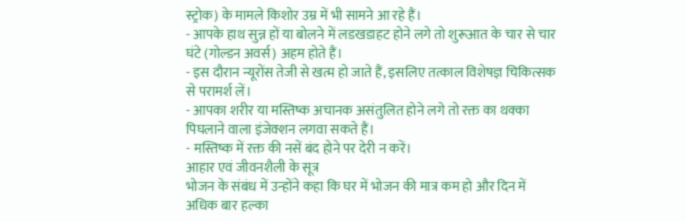स्ट्रोक) के मामले किशोर उम्र में भी सामने आ रहे हैं।
- आपके हाथ सुन्न हों या बोलने में लडखडाहट होने लगे तो शुरूआत के चार से चार घंटे (गोल्डन अवर्स) अहम होते हैं।
- इस दौरान न्यूरोंस तेजी से खत्म हो जाते हैं, इसलिए तत्काल विशेषज्ञ चिकित्सक से परामर्श लें।
- आपका शरीर या मस्तिष्क अचानक असंतुलित होने लगे तो रक्त का थक्का पिघलाने वाला इंजेक्शन लगवा सकते हैं।
- मस्तिष्क में रक्त की नसें बंद होने पर देरी न करें।
आहार एवं जीवनशैली के सूत्र
भोजन के संबंध में उन्होंने कहा कि घर में भोजन की मात्र कम हो और दिन में अधिक बार हल्का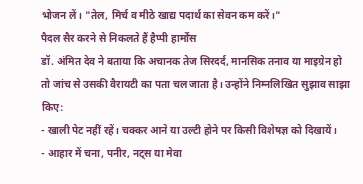भोजन लें। "तेल, मिर्च व मीठे खाद्य पदार्थ का सेवन कम करें।"
पैदल सैर करने से निकलते हैं हैप्पी हार्मोंस
डॉ. अंमित देव ने बताया कि अचानक तेज सिरदर्द, मानसिक तनाव या माइग्रेन हो तो जांच से उसकी वैरायटी का पता चल जाता है। उन्होंने निम्नलिखित सुझाव साझा किए:
- खाली पेट नहीं रहें। चक्कर आने या उल्टी होने पर किसी विशेषज्ञ को दिखायें।
- आहार में चना, पनीर, नट्स या मेवा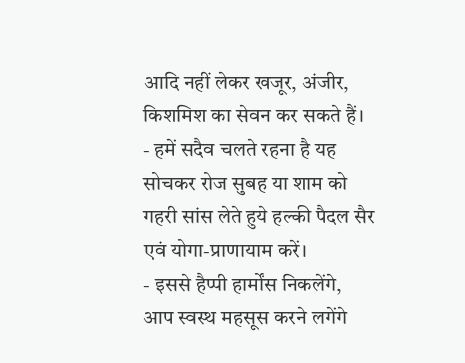आदि नहीं लेकर खजूर, अंजीर, किशमिश का सेवन कर सकते हैं।
- हमें सदैव चलते रहना है यह सोचकर रोज सुबह या शाम को गहरी सांस लेते हुये हल्की पैदल सैर एवं योगा-प्राणायाम करें।
- इससे हैप्पी हार्मोंस निकलेंगे, आप स्वस्थ महसूस करने लगेंगे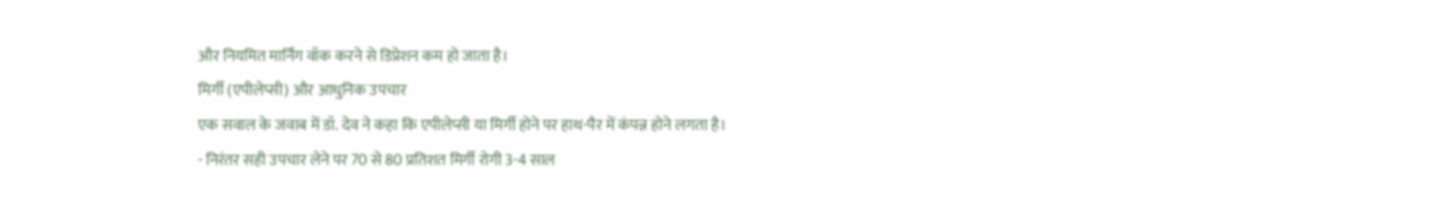और नियमित मार्निंग वॉक करने से डिप्रेशन कम हो जाता है।
मिर्गी (एपीलेप्सी) और आधुनिक उपचार
एक सवाल के जवाब में डॉ. देव ने कहा कि एपीलेप्सी या मिर्गी होने पर हाथ-पैर में कंपन्न होने लगता है।
- निरंतर सही उपचार लेने पर 70 से 80 प्रतिशत मिर्गी रोगी 3-4 साल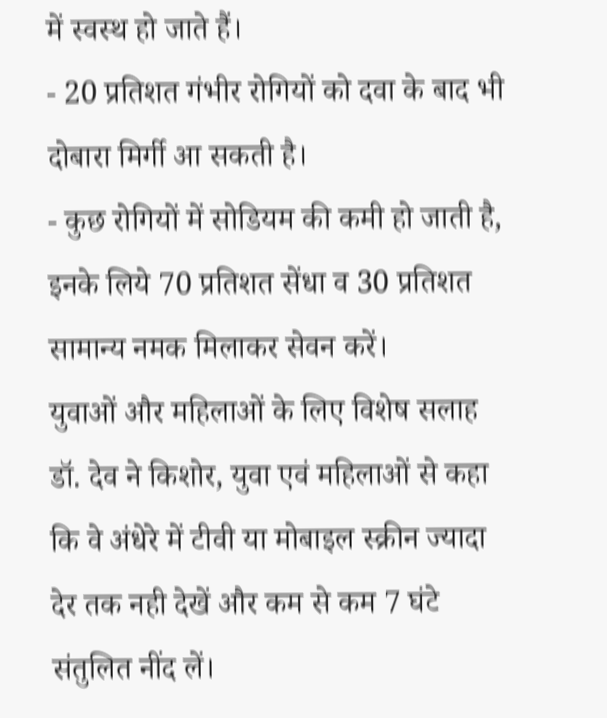में स्वस्थ हो जाते हैं।
- 20 प्रतिशत गंभीर रोगियों को दवा के बाद भी दोबारा मिर्गी आ सकती है।
- कुछ रोगियों में सोडियम की कमी हो जाती है, इनके लिये 70 प्रतिशत सेंधा व 30 प्रतिशत सामान्य नमक मिलाकर सेवन करें।
युवाओं और महिलाओं के लिए विशेष सलाह
डॉ. देव ने किशोर, युवा एवं महिलाओं से कहा कि वे अंधेरे में टीवी या मोबाइल स्क्रीन ज्यादा देर तक नही देखें और कम से कम 7 घंटे संतुलित नींद लें।